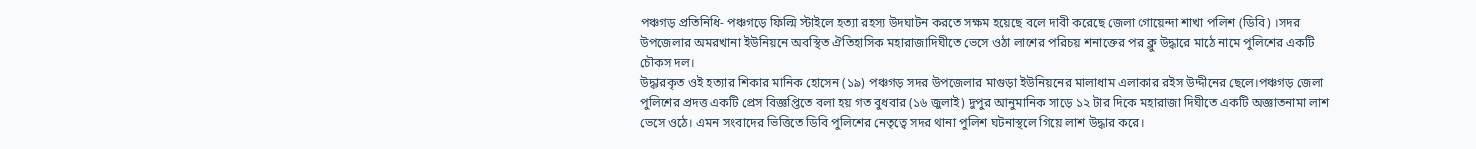পঞ্চগড় প্রতিনিধি- পঞ্চগড়ে ফিল্মি স্টাইলে হত্যা রহস্য উদঘাটন করতে সক্ষম হয়েছে বলে দাবী করেছে জেলা গোয়েন্দা শাখা পলিশ (ডিবি) ।সদর উপজেলার অমরখানা ইউনিয়নে অবস্থিত ঐতিহাসিক মহারাজাদিঘীতে ভেসে ওঠা লাশের পরিচয় শনাক্তের পর ক্লু উদ্ধারে মাঠে নামে পুলিশের একটি চৌকস দল।
উদ্ধারকৃত ওই হত্যার শিকার মানিক হোসেন (১৯) পঞ্চগড় সদর উপজেলার মাগুড়া ইউনিয়নের মালাধাম এলাকার রইস উদ্দীনের ছেলে।পঞ্চগড় জেলা পুলিশের প্রদত্ত একটি প্রেস বিজ্ঞপ্তিতে বলা হয় গত বুধবার (১৬ জুলাই) দুপুর আনুমানিক সাড়ে ১২ টার দিকে মহারাজা দিঘীতে একটি অজ্ঞাতনামা লাশ ভেসে ওঠে। এমন সংবাদের ভিত্তিতে ডিবি পুলিশের নেতৃত্বে সদর থানা পুলিশ ঘটনাস্থলে গিয়ে লাশ উদ্ধার করে।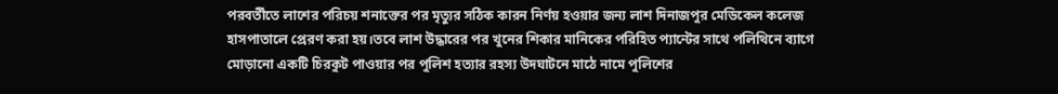পরবর্তীতে লাশের পরিচয় শনাক্তের পর মৃত্যুর সঠিক কারন নির্ণয় হওয়ার জন্য লাশ দিনাজপুর মেডিকেল কলেজ হাসপাতালে প্রেরণ করা হয়।তবে লাশ উদ্ধারের পর খুনের শিকার মানিকের পরিহিত প্যান্টের সাথে পলিথিনে ব্যাগে মোড়ানো একটি চিরকুট পাওয়ার পর পুলিশ হত্যার রহস্য উদঘাটনে মাঠে নামে পুলিশের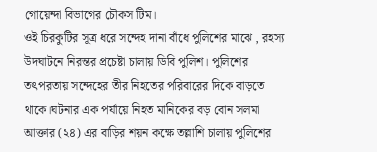গোয়েন্দা বিভাগের চৌকস টিম।
ওই চিরকুটির সূত্র ধরে সন্দেহ দানা বাঁধে পুলিশের মাঝে , রহস্য উদঘাটনে নিরন্তর প্রচেষ্টা চালায় ডিবি পুলিশ। পুলিশের তৎপরতায় সন্দেহের তীর নিহতের পরিবারের দিকে বাড়তে থাকে।ঘটনার এক পর্যায়ে নিহত মানিকের বড় বোন সলমা আক্তার (২৪) এর বাড়ির শয়ন কক্ষে তল্লাশি চালায় পুলিশের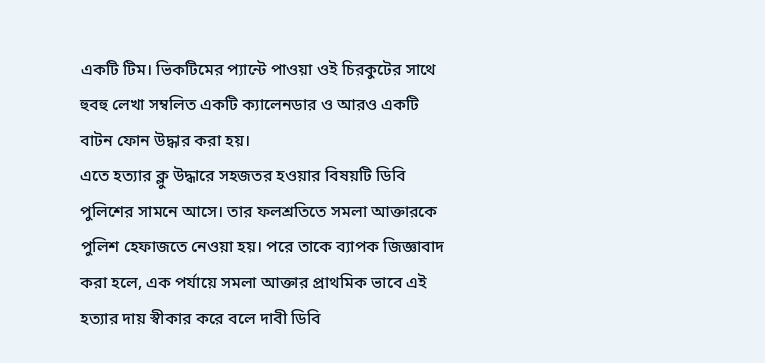একটি টিম। ভিকটিমের প্যান্টে পাওয়া ওই চিরকুটের সাথে হুবহু লেখা সম্বলিত একটি ক্যালেনডার ও আরও একটি বাটন ফোন উদ্ধার করা হয়।
এতে হত্যার ক্লু উদ্ধারে সহজতর হওয়ার বিষয়টি ডিবি পুলিশের সামনে আসে। তার ফলশ্রতিতে সমলা আক্তারকে পুলিশ হেফাজতে নেওয়া হয়। পরে তাকে ব্যাপক জিজ্ঞাবাদ করা হলে, এক পর্যায়ে সমলা আক্তার প্রাথমিক ভাবে এই হত্যার দায় স্বীকার করে বলে দাবী ডিবি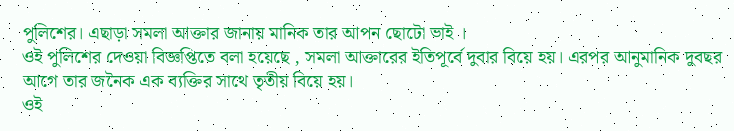পুলিশের। এছাড়া সমলা আক্তার জানায় মানিক তার আপন ছোটো ভাই ।
ওই পুলিশের দেওয়া বিজ্ঞপ্তিতে বলা হয়েছে , সমলা আক্তারের ইতিপূর্বে দুবার বিয়ে হয়। এরপর আনুমানিক দুবছর আগে তার জনৈক এক ব্যক্তির সাথে তৃতীয় বিয়ে হয়।
ওই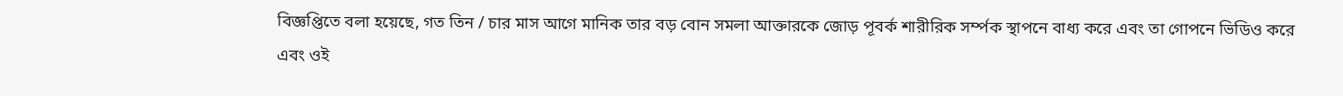বিজ্ঞপ্তিতে বলা হয়েছে, গত তিন / চার মাস আগে মানিক তার বড় বোন সমলা আক্তারকে জোড় পূবর্ক শারীরিক সর্ম্পক স্থাপনে বাধ্য করে এবং তা গোপনে ভিডিও করে এবং ওই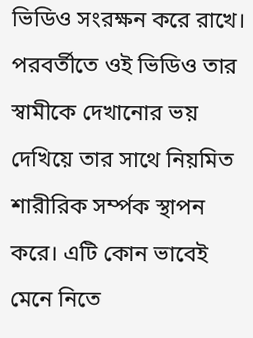ভিডিও সংরক্ষন করে রাখে। পরবর্তীতে ওই ভিডিও তার স্বামীকে দেখানোর ভয় দেখিয়ে তার সাথে নিয়মিত শারীরিক সর্ম্পক স্থাপন করে। এটি কোন ভাবেই মেনে নিতে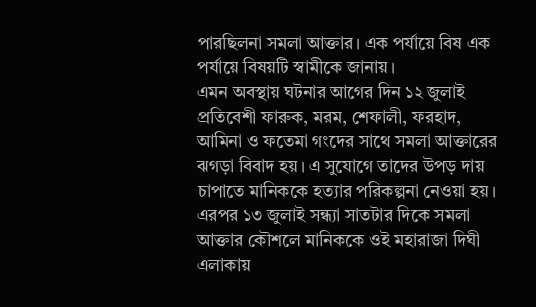পারছিলনা সমলা আক্তার। এক পর্যায়ে বিষ এক পর্যায়ে বিষয়টি স্বামীকে জানায়।
এমন অবস্থায় ঘটনার আগের দিন ১২ জুলাই প্রতিবেশী ফারুক, মরম, শেফালী, ফরহাদ, আমিনা ও ফতেমা গংদের সাথে সমলা আক্তারের ঝগড়া বিবাদ হয়। এ সুযোগে তাদের উপড় দায় চাপাতে মানিককে হত্যার পরিকল্পনা নেওয়া হয়।
এরপর ১৩ জুলাই সন্ধ্যা সাতটার দিকে সমলা আক্তার কৌশলে মানিককে ওই মহারাজা দিঘী এলাকায়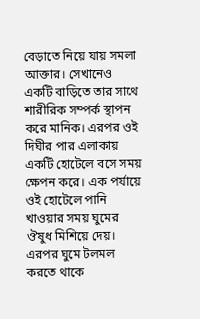বেড়াতে নিয়ে যায় সমলা আক্তার। সেখানেও একটি বাড়িতে তার সাথে শারীরিক সম্পর্ক স্থাপন করে মানিক। এরপর ওই দিঘীর পার এলাকায় একটি হোটেলে বসে সময় ক্ষেপন করে। এক পর্যায়ে ওই হোটেলে পানি খাওয়ার সময় ঘুমের ঔষুধ মিশিয়ে দেয়। এরপর ঘুমে টলমল করতে থাকে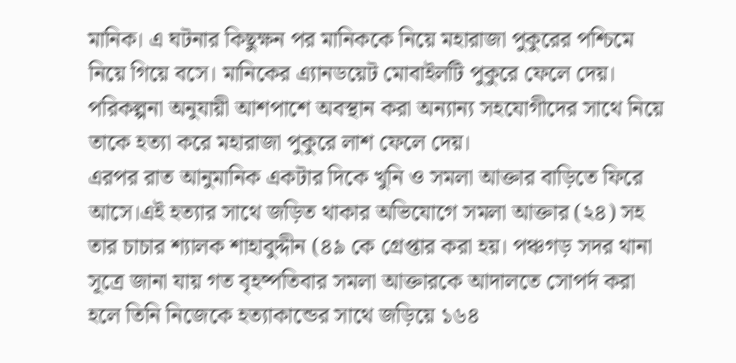মানিক। এ ঘটনার কিছুক্ষন পর মানিককে নিয়ে মহারাজা পুকুরের পশ্চিমে নিয়ে গিয়ে বসে। মানিকের এ্যানডয়েট মোবাইলটি পুকুরে ফেলে দেয়। পরিকল্পনা অনুযায়ী আশপাশে অবস্থান করা অন্যান্য সহযোগীদের সাথে নিয়ে তাকে হত্যা করে মহারাজা পুকুরে লাশ ফেলে দেয়।
এরপর রাত আনুমানিক একটার দিকে খুনি ও সমলা আক্তার বাড়িতে ফিরে আসে।এই হত্যার সাথে জড়িত থাকার অভিযোগে সমলা আক্তার (২৪) সহ তার চাচার শ্যালক শাহাবুদ্দীন (৪৯ কে গ্রেপ্তার করা হয়। পঞ্চগড় সদর থানা সূত্রে জানা যায় গত বৃহষ্পতিবার সমলা আক্তারকে আদালতে সোপর্দ করা হলে তিনি নিজেকে হত্যাকান্ডের সাথে জড়িয়ে ১৬৪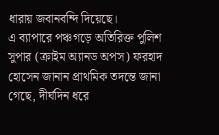ধারায় জবানবন্দি দিয়েছে।
এ ব্যাপারে পঞ্চগড়ে অতিরিক্ত পুলিশ সুপার (ক্রাইম অ্যানড অপস) ফরহাদ হোসেন জানান প্রাথমিক তদন্তে জানা গেছে, দীর্ঘদিন ধরে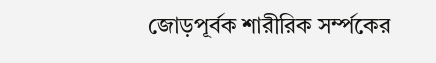জোড়পূর্বক শারীরিক সর্ম্পকের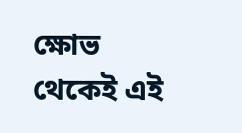ক্ষোভ থেকেই এই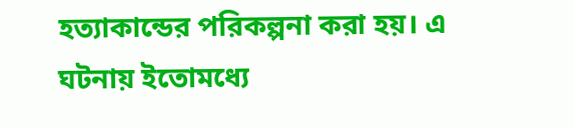হত্যাকান্ডের পরিকল্পনা করা হয়। এ ঘটনায় ইতোমধ্যে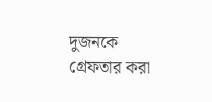দুজনকে গ্রেফতার করা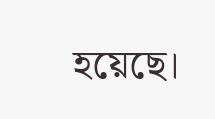হয়েছে।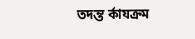তদন্ত র্কাযক্রম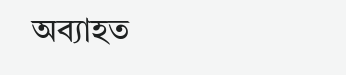অব্যাহত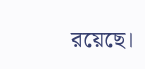রয়েছে।